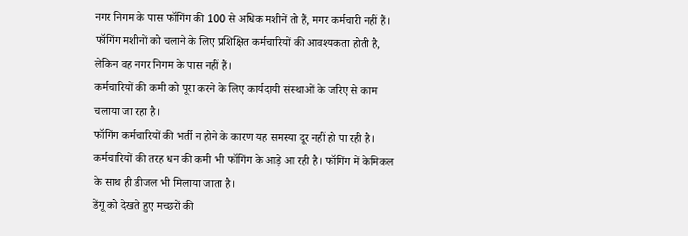नगर निगम के पास फॉगिंग की 100 से अधिक मशीनें तो हैं, मगर कर्मचारी नहीं हैं।
फॉगिंग मशीनों को चलाने के लिए प्रशिक्षित कर्मचारियों की आवश्यकता होती है, लेकिन वह नगर निगम के पास नहीं हैं।
कर्मचारियों की कमी को पूरा करने के लिए कार्यदायी संस्थाओं के जरिए से काम चलाया जा रहा है।
फॉगिंग कर्मचारियों की भर्ती न होने के कारण यह समस्या दूर नहीं हो पा रही है। कर्मचारियों की तरह धन की कमी भी फॉगिंग के आड़े आ रही है। फॉगिंग में केमिकल के साथ ही डीजल भी मिलाया जाता है।
डेंगू को देखते हुए मच्छरों की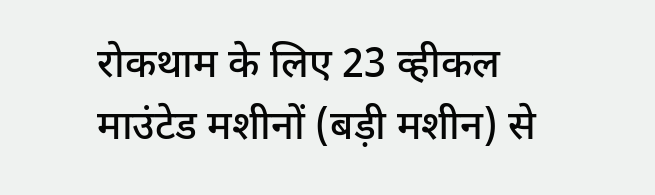रोकथाम के लिए 23 व्हीकल माउंटेड मशीनों (बड़ी मशीन) से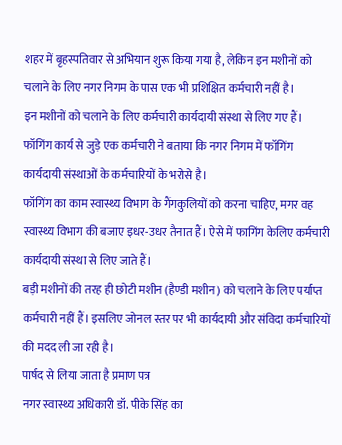शहर में बृहस्पतिवार से अभियान शुरू किया गया है, लेकिन इन मशीनों को चलाने के लिए नगर निगम के पास एक भी प्रशिक्षित कर्मचारी नहीं है।
इन मशीनों को चलाने के लिए कर्मचारी कार्यदायी संस्था से लिए गए हैं। फॉगिंग कार्य से जुड़े एक कर्मचारी ने बताया कि नगर निगम में फॉगिंग कार्यदायी संस्थाओं के कर्मचारियों के भरोसे है।
फॉगिंग का काम स्वास्थ्य विभाग के गैंगकुलियों को करना चाहिए, मगर वह स्वास्थ्य विभाग की बजाए इधर-उधर तैनात हैं। ऐसे में फागिंग केलिए कर्मचारी कार्यदायी संस्था से लिए जाते हैं।
बड़ी मशीनों की तरह ही छोटी मशीन (हैण्डी मशीन) को चलाने के लिए पर्याप्त कर्मचारी नहीं हैं। इसलिए जोनल स्तर पर भी कार्यदायी और संविदा कर्मचारियों की मदद ली जा रही है।
पार्षद से लिया जाता है प्रमाण पत्र
नगर स्वास्थ्य अधिकारी डॉ. पीके सिंह का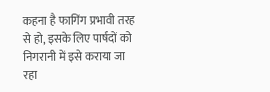कहना है फागिंग प्रभावी तरह से हो, इसके लिए पार्षदों को निगरानी में इसे कराया जा रहा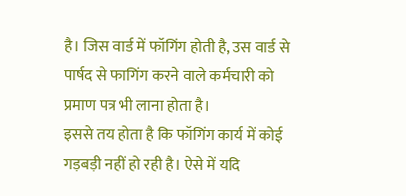है। जिस वार्ड में फॉगिंग होती है, उस वार्ड से पार्षद से फागिंग करने वाले कर्मचारी को प्रमाण पत्र भी लाना होता है।
इससे तय होता है कि फॉगिंग कार्य में कोई गड़बड़ी नहीं हो रही है। ऐसे में यदि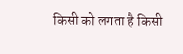किसी को लगता है किसी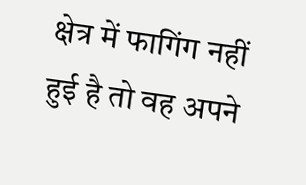क्षेत्र में फागिंग नहीं हुई है तो वह अपने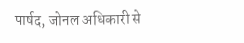पार्षद, जोनल अधिकारी से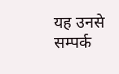यह उनसे सम्पर्क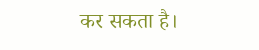कर सकता है।